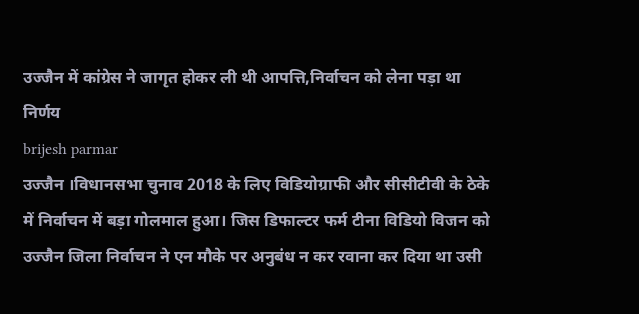उज्जैन में कांग्रेस ने जागृत होकर ली थी आपत्ति,निर्वाचन को लेना पड़ा था निर्णय
brijesh parmar
उज्जैन ।विधानसभा चुनाव 2018 के लिए विडियोग्राफी और सीसीटीवी के ठेके में निर्वाचन में बड़ा गोलमाल हुआ। जिस डिफाल्टर फर्म टीना विडियो विजन को उज्जैन जिला निर्वाचन ने एन मौके पर अनुबंध न कर रवाना कर दिया था उसी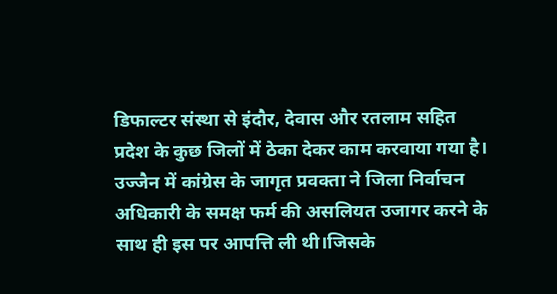डिफाल्टर संस्था से इंदौर, देवास और रतलाम सहित प्रदेश के कुछ जिलों में ठेका देकर काम करवाया गया है। उज्जैन में कांग्रेस के जागृत प्रवक्ता ने जिला निर्वाचन अधिकारी के समक्ष फर्म की असलियत उजागर करने के साथ ही इस पर आपत्ति ली थी।जिसके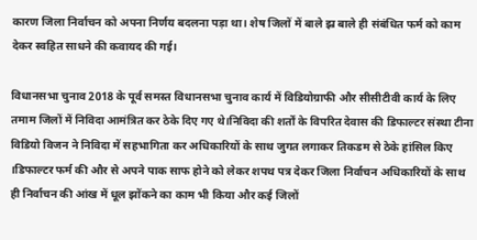कारण जिला निर्वाचन को अपना निर्णय बदलना पड़ा था। शेष जिलों में बाले झ्र बाले ही संबंधित फर्म को काम देकर स्वहित साधने की कवायद की गई।

विधानसभा चुनाव 2018 के पूर्व समस्त विधानसभा चुनाव कार्य में विडियोग्राफी और सीसीटीवी कार्य के लिए तमाम जिलों में निविदा आमंत्रित कर ठेके दिए गए थे।निविदा की शर्तों के विपरित देवास की डिफाल्टर संस्था टीना विडियो विजन ने निविदा में सहभागिता कर अधिकारियों के साथ जुगत लगाकर तिकडम से ठेके हांसिल किए ।डिफाल्टर फर्म की और से अपने पाक साफ होने को लेकर शपथ पत्र देकर जिला निर्वाचन अधिकारियों के साथ ही निर्वाचन की आंख में धूल झोंकने का काम भी किया और कई जिलों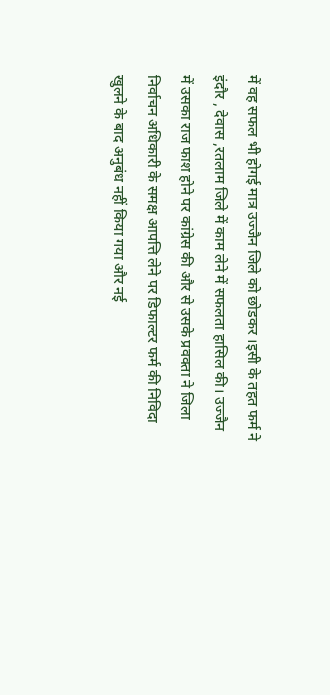में वह सफल भी होगई मात्र उज्जैन जिले को छोडकर ।इसी के तहत फर्म ने इंदौर , देवास ,रतलाम जिले में काम लेने में सफलता हासिल की। उज्जैन में उसका राज फाश होने पर कांग्रेस की और से उसके प्रवक्ता ने जिला निर्वाचन अधिकारी के समक्ष आपत्ति लेने पर डिफाल्टर फर्म की निविदा खुलने के बाद अनुबंध नहीं किया गया और नई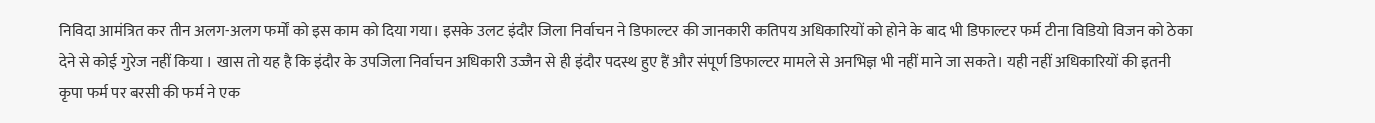निविदा आमंत्रित कर तीन अलग-अलग फर्मों को इस काम को दिया गया। इसके उलट इंदौर जिला निर्वाचन ने डिफाल्टर की जानकारी कतिपय अधिकारियों को होने के बाद भी डिफाल्टर फर्म टीना विडियो विजन को ठेका देने से कोई गुरेज नहीं किया । खास तो यह है कि इंदौर के उपजिला निर्वाचन अधिकारी उज्जैन से ही इंदौर पदस्थ हुए हैं और संपूर्ण डिफाल्टर मामले से अनभिज्ञ भी नहीं माने जा सकते। यही नहीं अधिकारियों की इतनी कृपा फर्म पर बरसी की फर्म ने एक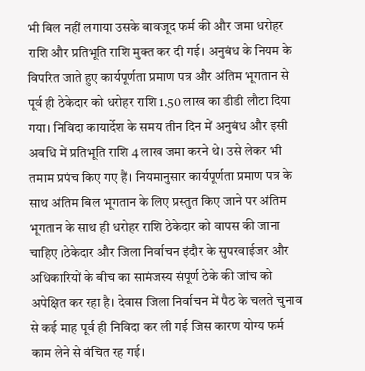भी बिल नहीं लगाया उसके बावजूद फर्म की और जमा धरोहर राशि और प्रतिभूति राशि मुक्त कर दी गई। अनुबंध के नियम के विपरित जाते हुए कार्यपूर्णता प्रमाण पत्र और अंतिम भूगतान से पूर्व ही ठेकेदार को धरोहर राशि 1.50 लाख का डीडी लौटा दिया गया। निविदा कायार्देश के समय तीन दिन में अनुबंध और इसी अवधि में प्रतिभूति राशि 4 लाख जमा करने थे। उसे लेकर भी तमाम प्रपंच किए गए हैं। नियमानुसार कार्यपूर्णता प्रमाण पत्र के साथ अंतिम बिल भूगतान के लिए प्रस्तुत किए जाने पर अंतिम भूगतान के साथ ही धरोहर राशि ठेकेदार को वापस की जाना चाहिए ।ठेकेदार और जिला निर्वाचन इंदौर के सुपरवाईजर और अधिकारियों के बीच का सामंजस्य संपूर्ण ठेके की जांच को अपेक्षित कर रहा है। देवास जिला निर्वाचन में पैठ के चलते चुनाव से कई माह पूर्व ही निविदा कर ली गई जिस कारण योग्य फर्म काम लेने से वंचित रह गई।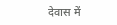देवास में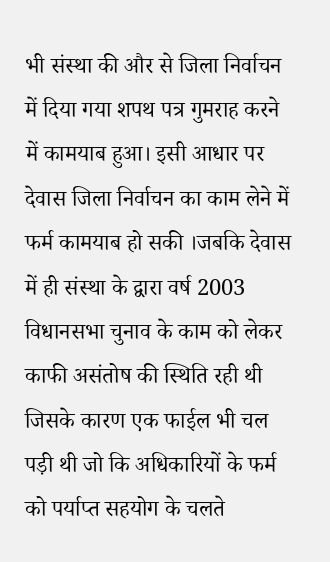भी संस्था की और से जिला निर्वाचन में दिया गया शपथ पत्र गुमराह करने में कामयाब हुआ। इसी आधार पर देवास जिला निर्वाचन का काम लेने में फर्म कामयाब हो सकी ।जबकि देवास में ही संस्था के द्वारा वर्ष 2003 विधानसभा चुनाव के काम को लेकर काफी असंतोष की स्थिति रही थी जिसके कारण एक फाईल भी चल पड़ी थी जो कि अधिकारियों के फर्म को पर्याप्त सहयोग के चलते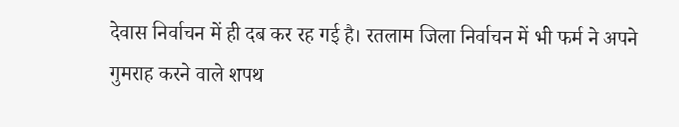देवास निर्वाचन में ही दब कर रह गई है। रतलाम जिला निर्वाचन में भी फर्म ने अपने गुमराह करने वाले शपथ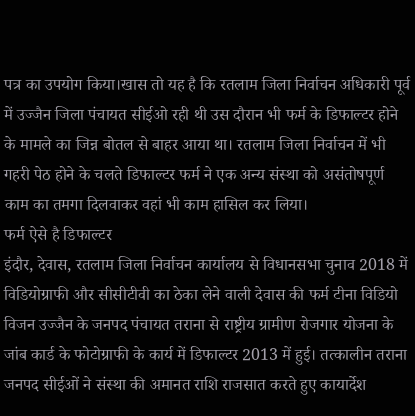पत्र का उपयोग किया।खास तो यह है कि रतलाम जिला निर्वाचन अधिकारी पूर्व में उज्जैन जिला पंचायत सीईओ रही थी उस दौरान भी फर्म के डिफाल्टर होने के मामले का जिन्न बोतल से बाहर आया था। रतलाम जिला निर्वाचन में भी गहरी पेठ होने के चलते डिफाल्टर फर्म ने एक अन्य संस्था को असंतोषपूर्ण काम का तमगा दिलवाकर वहां भी काम हासिल कर लिया।
फर्म ऐसे है डिफाल्टर
इंदौर, देवास, रतलाम जिला निर्वाचन कार्यालय से विधानसभा चुनाव 2018 में विडियोग्राफी और सीसीटीवी का ठेका लेने वाली देवास की फर्म टीना विडियो विजन उज्जैन के जनपद पंचायत तराना से राष्ट्रीय ग्रामीण रोजगार योजना के जांब कार्ड के फोटोग्राफी के कार्य में डिफाल्टर 2013 में हुई। तत्कालीन तराना जनपद सीईओं ने संस्था की अमानत राशि राजसात करते हुए कायार्देश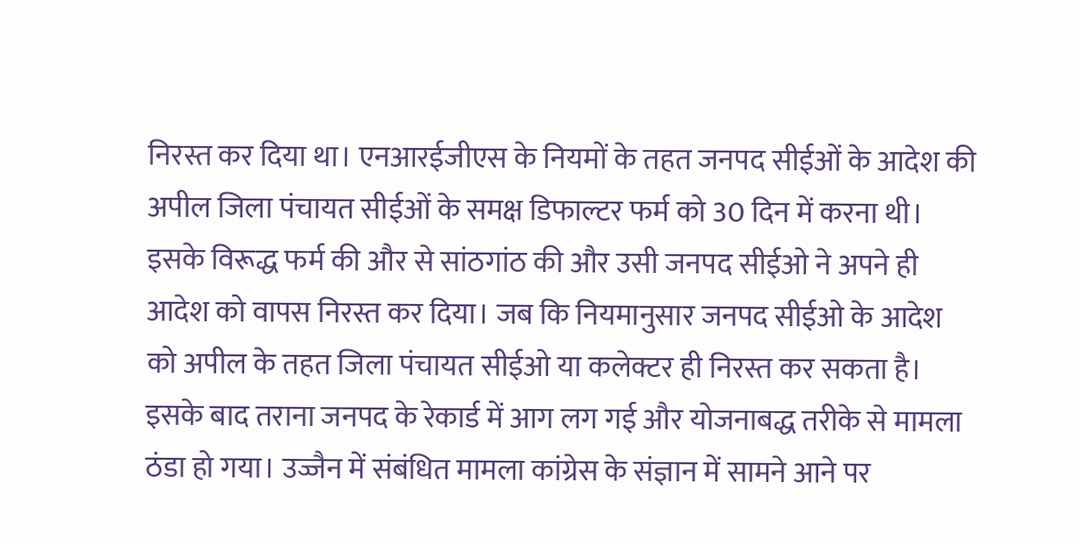निरस्त कर दिया था। एनआरईजीएस के नियमों के तहत जनपद सीईओं के आदेश की अपील जिला पंचायत सीईओं के समक्ष डिफाल्टर फर्म को 30 दिन में करना थी। इसके विरूद्ध फर्म की और से सांठगांठ की और उसी जनपद सीईओ ने अपने ही आदेश को वापस निरस्त कर दिया। जब कि नियमानुसार जनपद सीईओ के आदेश को अपील के तहत जिला पंचायत सीईओ या कलेक्टर ही निरस्त कर सकता है। इसके बाद तराना जनपद के रेकार्ड में आग लग गई और योजनाबद्ध तरीके से मामला ठंडा हो गया। उज्जैन में संबंधित मामला कांग्रेस के संज्ञान में सामने आने पर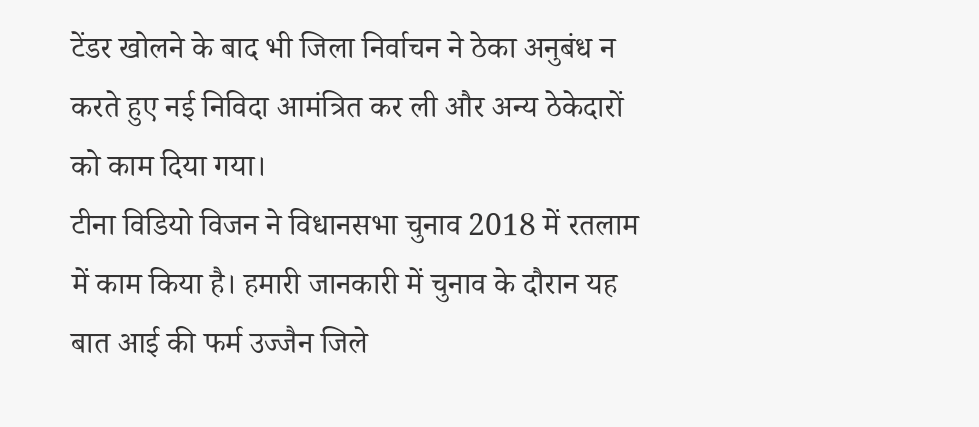टेंडर खोलने के बाद भी जिला निर्वाचन ने ठेका अनुबंध न करते हुए नई निविदा आमंत्रित कर ली और अन्य ठेकेदारों को काम दिया गया।
टीना विडियो विजन ने विधानसभा चुनाव 2018 में रतलाम में काम किया है। हमारी जानकारी में चुनाव के दौरान यह बात आई की फर्म उज्जैन जिले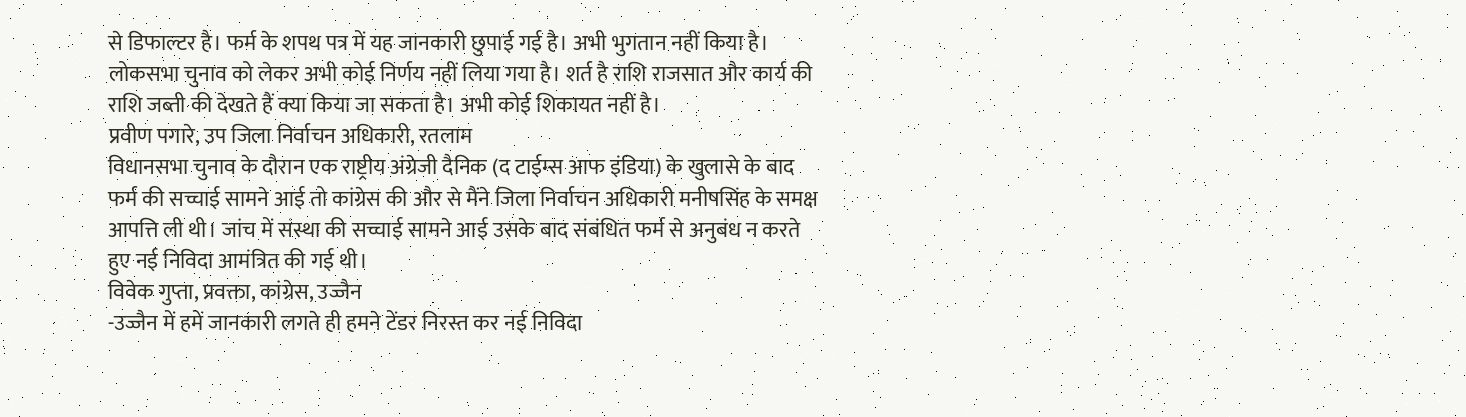से डिफाल्टर है। फर्म के शपथ पत्र में यह जानकारी छुपाई गई है। अभी भुगतान नहीं किया है। लोकसभा चुनाव को लेकर अभी कोई निर्णय नहीं लिया गया है। शर्त है राशि राजसात और कार्य की राशि जब्ती की देखते हैं क्या किया जा सकता है। अभी कोई शिकायत नहीं है।
प्रवीण पगारे, उप जिला निर्वाचन अधिकारी, रतलाम
विधानसभा चुनाव के दौरान एक राष्ट्रीय अंग्रेजी दैनिक (द टाईम्स आफ इंडिया) के खुलासे के बाद फर्म की सच्चाई सामने आई तो कांग्रेस की और से मैंने जिला निर्वाचन अधिकारी मनीषसिंह के समक्ष आपत्ति ली थी। जांच में संस्था की सच्चाई सामने आई उसके बाद संबंधित फर्म से अनुबंध न करते हुए नई निविदा आमंत्रित की गई थी।
विवेक गुप्ता, प्रवक्ता, कांग्रेस, उज्जैन
-उज्जैन में हमें जानकारी लगते ही हमने टेंडर निरस्त कर नई निविदा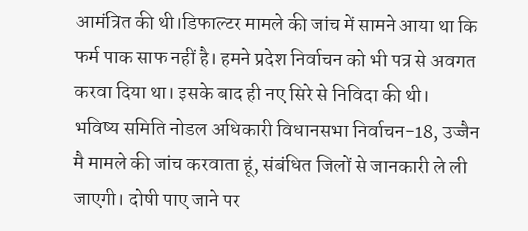आमंत्रित की थी।डिफाल्टर मामले की जांच में सामने आया था कि फर्म पाक साफ नहीं है। हमने प्रदेश निर्वाचन को भी पत्र से अवगत करवा दिया था। इसके बाद ही नए सिरे से निविदा की थी।
भविष्य समिति नोडल अधिकारी विधानसभा निर्वाचन-18, उज्जैन
मै मामले की जांच करवाता हूं, संबंधित जिलों से जानकारी ले ली जाएगी। दोषी पाए जाने पर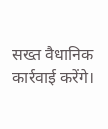सख्त वैधानिक कार्रवाई करेंगे।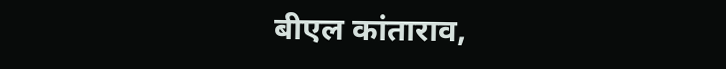बीएल कांताराव,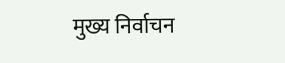मुख्य निर्वाचन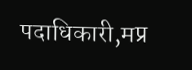पदाधिकारी,मप्र